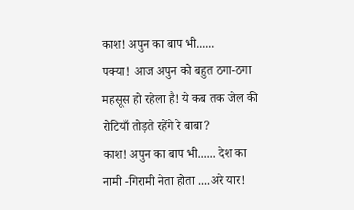काश! अपुन का बाप भी......
पक्या! आज अपुन को बहुत ठगा-ठगा महसूस हो रहेला है! ये कब तक जेल की रोटियाँ तोड़ते रहेंगे रे बाबा?
काश! अपुन का बाप भी...... देश का नामी -गिरामी नेता होता ....अरे यार!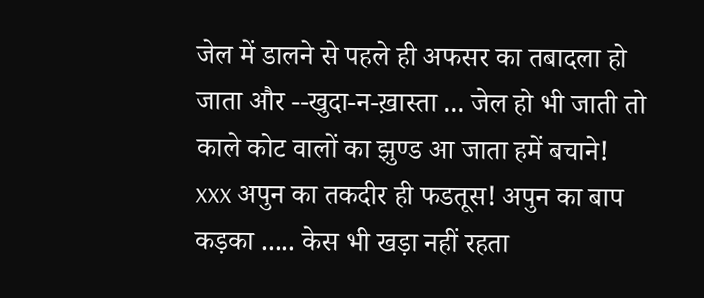जेल में डालने से पहले ही अफसर का तबादला हो जाता और --खुदा-न-ख़ास्ता ... जेल हो भी जाती तो काले कोट वालों का झुण्ड आ जाता हमें बचाने! xxx अपुन का तकदीर ही फडतूस! अपुन का बाप कड़का ..... केस भी खड़ा नहीं रहता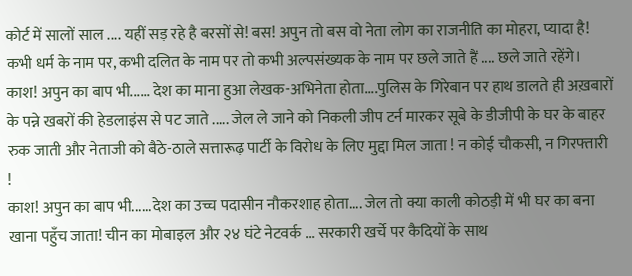कोर्ट में सालों साल .... यहीं सड़ रहे है बरसों से! बस! अपुन तो बस वो नेता लोग का राजनीति का मोहरा, प्यादा है! कभी धर्म के नाम पर, कभी दलित के नाम पर तो कभी अल्पसंख्यक के नाम पर छले जाते हैं .... छले जाते रहेंगे।
काश! अपुन का बाप भी...... देश का माना हुआ लेखक-अभिनेता होता....पुलिस के गिरेबान पर हाथ डालते ही अख़बारों के पन्ने खबरों की हेडलाइंस से पट जाते ..... जेल ले जाने को निकली जीप टर्न मारकर सूबे के डीजीपी के घर के बाहर रुक जाती और नेताजी को बैठे-ठाले सत्तारूढ़ पार्टी के विरोध के लिए मुद्दा मिल जाता ! न कोई चौकसी, न गिरफ्तारी !
काश! अपुन का बाप भी......देश का उच्च पदासीन नौकरशाह होता.... जेल तो क्या काली कोठड़ी में भी घर का बना खाना पहुँच जाता! चीन का मोबाइल और २४ घंटे नेटवर्क ... सरकारी खर्चे पर कैदियों के साथ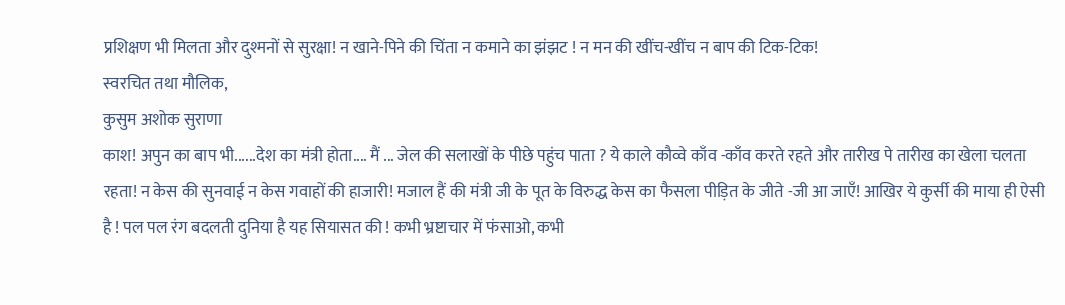प्रशिक्षण भी मिलता और दुश्मनों से सुरक्षा! न खाने-पिने की चिंता न कमाने का झंझट ! न मन की खींच-खींच न बाप की टिक-टिक!
स्वरचित तथा मौलिक,
कुसुम अशोक सुराणा
काश! अपुन का बाप भी......देश का मंत्री होता.... मैं ... जेल की सलाखों के पीछे पहुंच पाता ? ये काले कौव्वे काँव -काँव करते रहते और तारीख पे तारीख का खेला चलता रहता! न केस की सुनवाई न केस गवाहों की हाजारी! मजाल हैं की मंत्री जी के पूत के विरुद्ध केस का फैसला पीड़ित के जीते -जी आ जाएँ! आखिर ये कुर्सी की माया ही ऐसी है ! पल पल रंग बदलती दुनिया है यह सियासत की ! कभी भ्रष्टाचार में फंसाओ, कभी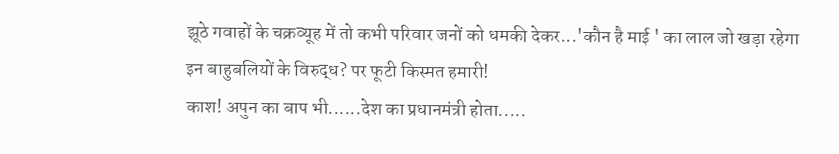झूठे गवाहों के चक्रव्यूह में तो कभी परिवार जनों को धमकी देकर...'कौन है माई ' का लाल जो खड़ा रहेगा इन बाहुबलियों के विरुद्ध? पर फूटी किस्मत हमारी!
काश! अपुन का बाप भी......देश का प्रधानमंत्री होता.....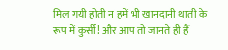मिल गयी होती न हमें भी खानदानी थाती के रूप में कुर्सी! और आप तो जानते ही हैं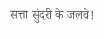सत्ता सुंदरी के जलवे!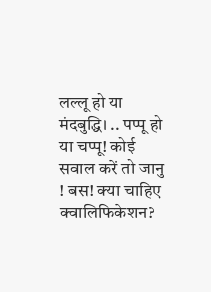लल्लू हो या मंदबुद्धि। .. पप्पू हो या चप्पू! कोई सवाल करें तो जानु ! बस! क्या चाहिए क्वालिफिकेशन?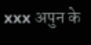xxx अपुन के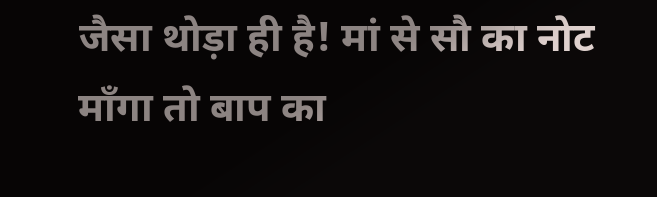जैसा थोड़ा ही है! मां से सौ का नोट माँगा तो बाप का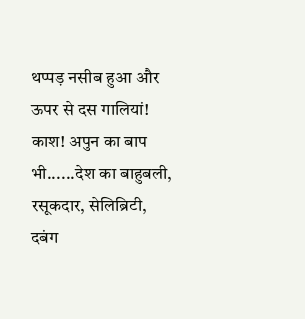थप्पड़ नसीब हुआ और ऊपर से दस गालियां! काश! अपुन का बाप भी......देश का बाहुबली, रसूकदार, सेलिब्रिटी, दबंग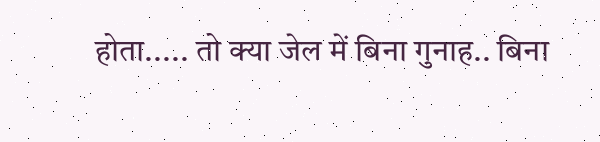होता..... तो क्या जेल में बिना गुनाह.. बिना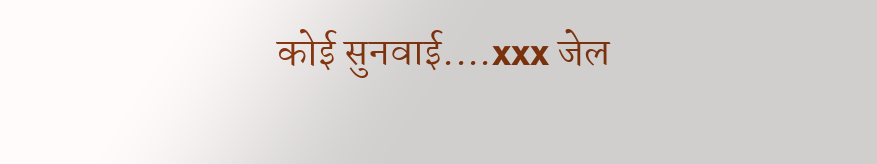कोई सुनवाई....xxx जेल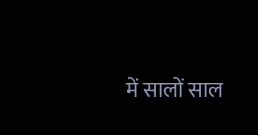में सालों साल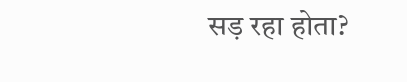सड़ रहा होता?